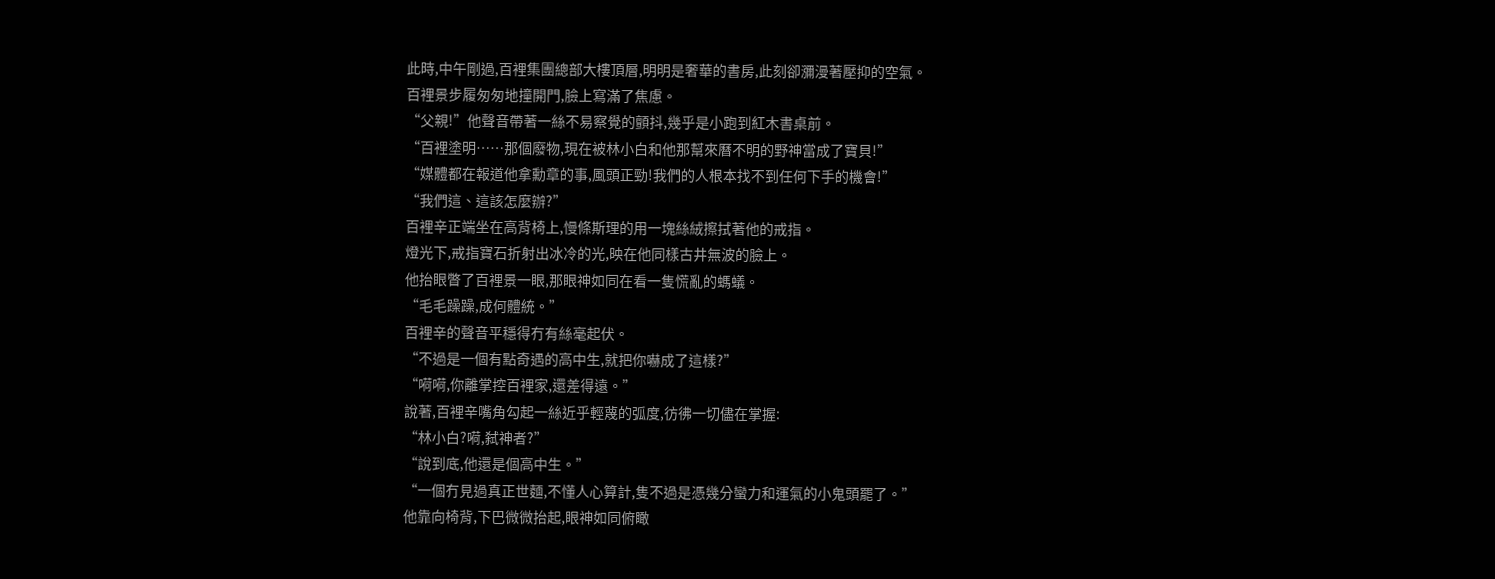此時,中午剛過,百裡集團總部大樓頂層,明明是奢華的書房,此刻卻瀰漫著壓抑的空氣。
百裡景步履匆匆地撞開門,臉上寫滿了焦慮。
“父親!”他聲音帶著一絲不易察覺的顫抖,幾乎是小跑到紅木書桌前。
“百裡塗明……那個廢物,現在被林小白和他那幫來曆不明的野神當成了寶貝!”
“媒體都在報道他拿勳章的事,風頭正勁!我們的人根本找不到任何下手的機會!”
“我們這、這該怎麼辦?”
百裡辛正端坐在高背椅上,慢條斯理的用一塊絲絨擦拭著他的戒指。
燈光下,戒指寶石折射出冰冷的光,映在他同樣古井無波的臉上。
他抬眼瞥了百裡景一眼,那眼神如同在看一隻慌亂的螞蟻。
“毛毛躁躁,成何體統。”
百裡辛的聲音平穩得冇有絲毫起伏。
“不過是一個有點奇遇的高中生,就把你嚇成了這樣?”
“嗬嗬,你離掌控百裡家,還差得遠。”
說著,百裡辛嘴角勾起一絲近乎輕蔑的弧度,彷彿一切儘在掌握:
“林小白?嗬,弑神者?”
“說到底,他還是個高中生。”
“一個冇見過真正世麵,不懂人心算計,隻不過是憑幾分蠻力和運氣的小鬼頭罷了。”
他靠向椅背,下巴微微抬起,眼神如同俯瞰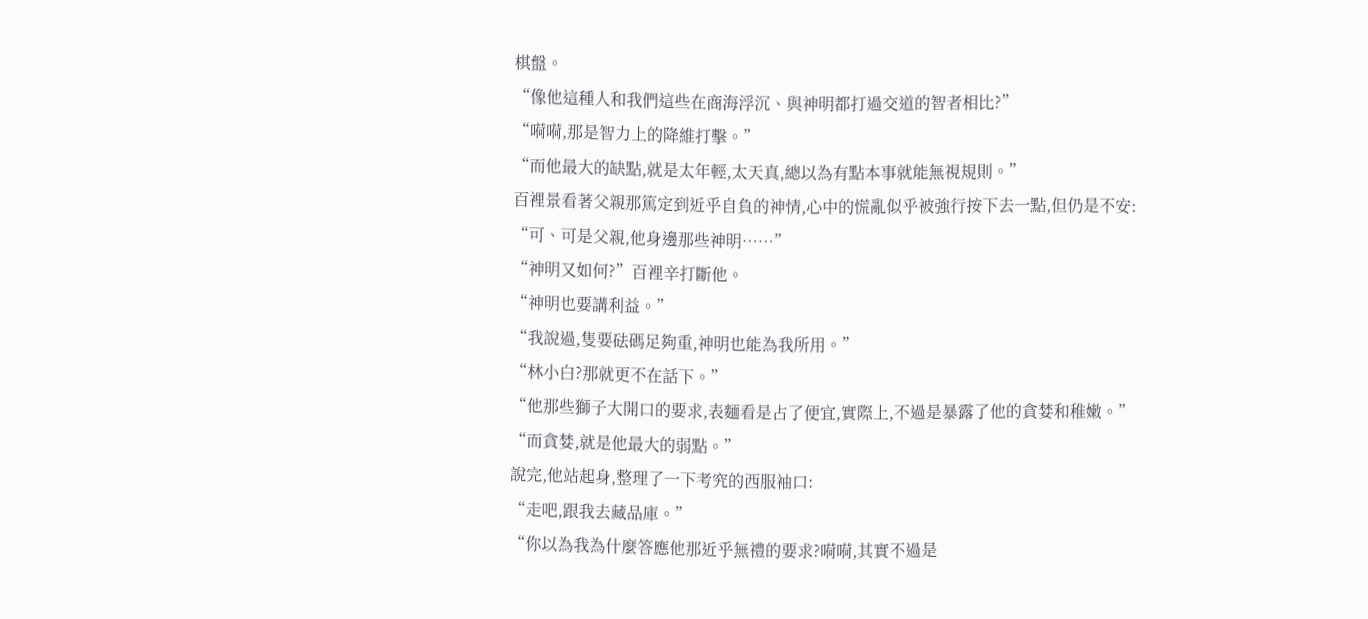棋盤。
“像他這種人和我們這些在商海浮沉、與神明都打過交道的智者相比?”
“嗬嗬,那是智力上的降維打擊。”
“而他最大的缺點,就是太年輕,太天真,總以為有點本事就能無視規則。”
百裡景看著父親那篤定到近乎自負的神情,心中的慌亂似乎被強行按下去一點,但仍是不安:
“可、可是父親,他身邊那些神明……”
“神明又如何?”百裡辛打斷他。
“神明也要講利益。”
“我說過,隻要砝碼足夠重,神明也能為我所用。”
“林小白?那就更不在話下。”
“他那些獅子大開口的要求,表麵看是占了便宜,實際上,不過是暴露了他的貪婪和稚嫩。”
“而貪婪,就是他最大的弱點。”
說完,他站起身,整理了一下考究的西服袖口:
“走吧,跟我去藏品庫。”
“你以為我為什麼答應他那近乎無禮的要求?嗬嗬,其實不過是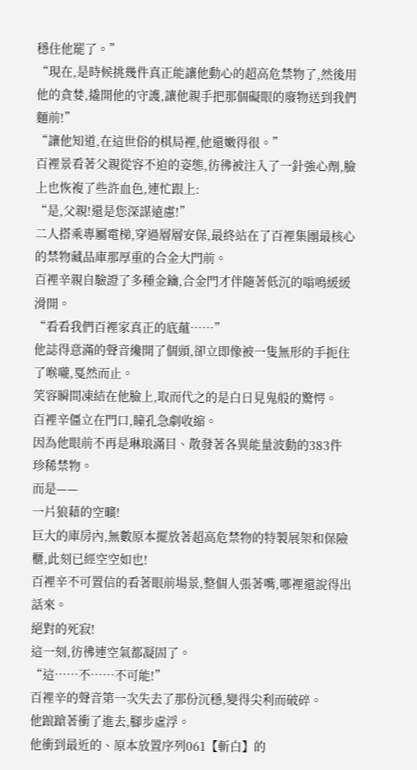穩住他罷了。”
“現在,是時候挑幾件真正能讓他動心的超高危禁物了,然後用他的貪婪,撬開他的守護,讓他親手把那個礙眼的廢物送到我們麵前!”
“讓他知道,在這世俗的棋局裡,他還嫩得很。”
百裡景看著父親從容不迫的姿態,彷彿被注入了一針強心劑,臉上也恢複了些許血色,連忙跟上:
“是,父親!還是您深謀遠慮!”
二人搭乘專屬電梯,穿過層層安保,最終站在了百裡集團最核心的禁物藏品庫那厚重的合金大門前。
百裡辛親自驗證了多種金鑰,合金門才伴隨著低沉的嗡鳴緩緩滑開。
“看看我們百裡家真正的底蘊……”
他誌得意滿的聲音纔開了個頭,卻立即像被一隻無形的手扼住了喉嚨,戛然而止。
笑容瞬間凍結在他臉上,取而代之的是白日見鬼般的驚愕。
百裡辛僵立在門口,瞳孔急劇收縮。
因為他眼前不再是琳琅滿目、散發著各異能量波動的383件珍稀禁物。
而是——
一片狼藉的空曠!
巨大的庫房內,無數原本擺放著超高危禁物的特製展架和保險櫃,此刻已經空空如也!
百裡辛不可置信的看著眼前場景,整個人張著嘴,哪裡還說得出話來。
絕對的死寂!
這一刻,彷彿連空氣都凝固了。
“這……不……不可能!”
百裡辛的聲音第一次失去了那份沉穩,變得尖利而破碎。
他踉蹌著衝了進去,腳步虛浮。
他衝到最近的、原本放置序列061【斬白】的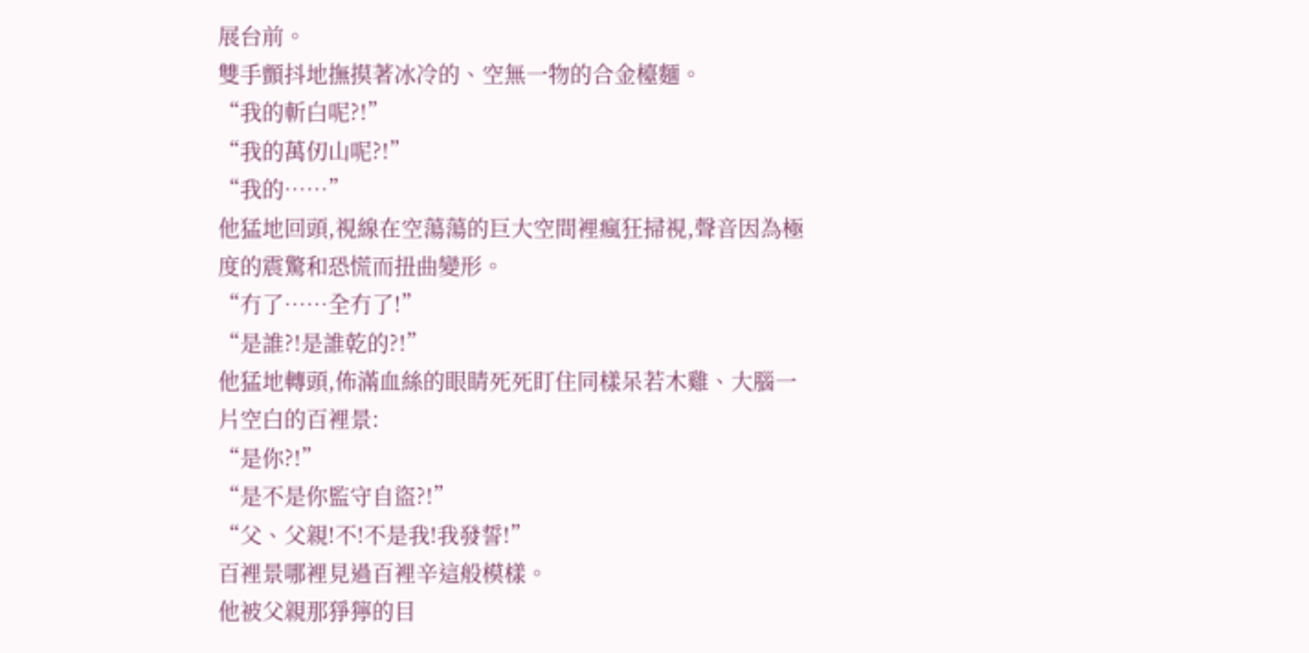展台前。
雙手顫抖地撫摸著冰冷的、空無一物的合金檯麵。
“我的斬白呢?!”
“我的萬仞山呢?!”
“我的……”
他猛地回頭,視線在空蕩蕩的巨大空間裡瘋狂掃視,聲音因為極度的震驚和恐慌而扭曲變形。
“冇了……全冇了!”
“是誰?!是誰乾的?!”
他猛地轉頭,佈滿血絲的眼睛死死盯住同樣呆若木雞、大腦一片空白的百裡景:
“是你?!”
“是不是你監守自盜?!”
“父、父親!不!不是我!我發誓!”
百裡景哪裡見過百裡辛這般模樣。
他被父親那猙獰的目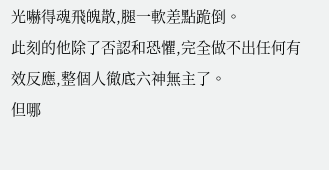光嚇得魂飛魄散,腿一軟差點跪倒。
此刻的他除了否認和恐懼,完全做不出任何有效反應,整個人徹底六神無主了。
但哪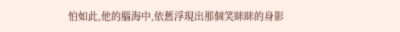怕如此,他的腦海中,依舊浮現出那個笑眯眯的身影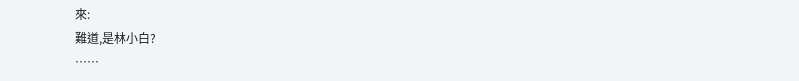來:
難道,是林小白?
……